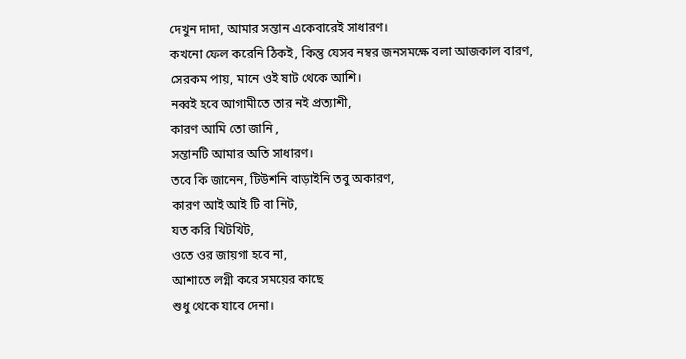দেখুন দাদা, আমার সন্তান একেবারেই সাধারণ।
কখনো ফেল করেনি ঠিকই, কিন্তু যেসব নম্বর জনসমক্ষে বলা আজকাল বারণ,
সেরকম পায়, মানে ওই ষাট থেকে আশি।
নব্বই হবে আগামীতে তার নই প্রত্যাশী,
কারণ আমি তো জানি ,
সন্তানটি আমার অতি সাধারণ।
তবে কি জানেন, টিউশনি বাড়াইনি তবু অকারণ,
কারণ আই আই টি বা নিট,
যত করি খিটখিট,
ওতে ওর জায়গা হবে না,
আশাতে লগ্নী করে সময়ের কাছে
শুধু থেকে যাবে দেনা।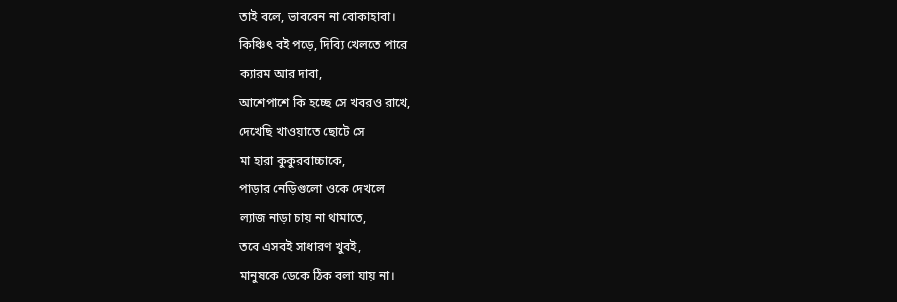তাই বলে, ভাববেন না বোকাহাবা।
কিঞ্চিৎ বই পড়ে, দিব্যি খেলতে পারে
ক্যারম আর দাবা,
আশেপাশে কি হচ্ছে সে খবরও রাখে,
দেখেছি খাওয়াতে ছোটে সে
মা হারা কুকুরবাচ্চাকে,
পাড়ার নেড়িগুলো ওকে দেখলে
ল্যাজ নাড়া চায় না থামাতে,
তবে এসবই সাধারণ খুবই,
মানুষকে ডেকে ঠিক বলা যায় না।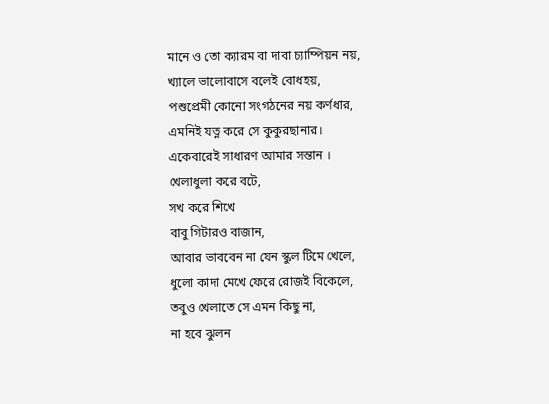মানে ও তো ক্যারম বা দাবা চ্যাম্পিয়ন নয়,
খ্যালে ভালোবাসে বলেই বোধহয়,
পশুপ্রেমী কোনো সংগঠনের নয় কর্ণধার,
এমনিই যত্ন করে সে কুকুরছানার।
একেবারেই সাধারণ আমার সন্তান ।
খেলাধুলা করে বটে,
সখ করে শিখে
বাবু গিটারও বাজান,
আবার ভাববেন না যেন স্কুল টিমে খেলে,
ধুলো কাদা মেখে ফেরে রোজই বিকেলে,
তবুও খেলাতে সে এমন কিছু না,
না হবে ঝুলন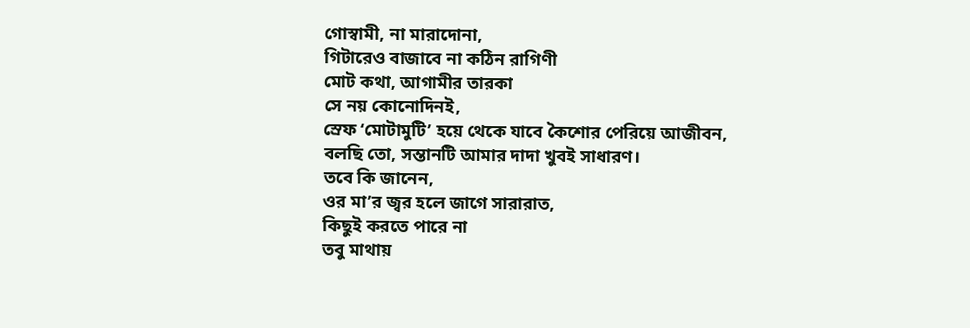গোস্বামী, না মারাদোনা,
গিটারেও বাজাবে না কঠিন রাগিণী
মোট কথা, আগামীর তারকা
সে নয় কোনোদিনই,
স্রেফ ‘মোটামুটি’ হয়ে থেকে যাবে কৈশোর পেরিয়ে আজীবন,
বলছি তো, সম্তানটি আমার দাদা খুবই সাধারণ।
তবে কি জানেন,
ওর মা’র জ্বর হলে জাগে সারারাত,
কিছুই করতে পারে না
তবু মাথায়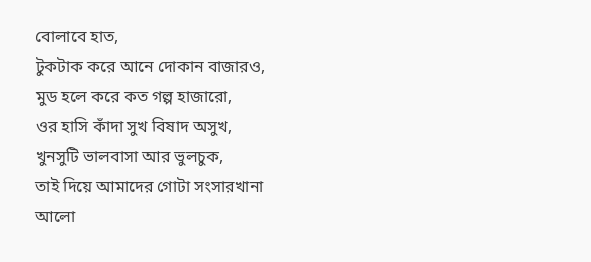বোলাবে হাত,
টুকটাক করে আনে দোকান বাজারও,
মুড হলে করে কত গল্প হাজারো,
ওর হাসি কাঁদা সুখ বিষাদ অসুখ,
খুনসুটি ভালবাসা আর ভুলচুক,
তাই দিয়ে আমাদের গোটা সংসারখানা
আলো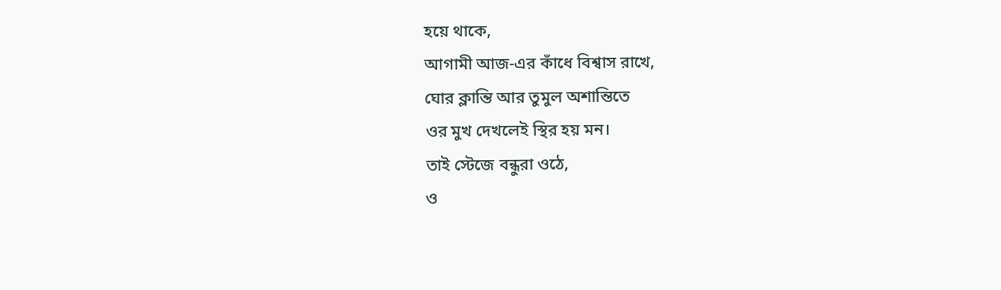হয়ে থাকে,
আগামী আজ-এর কাঁধে বিশ্বাস রাখে,
ঘোর ক্লান্তি আর তুমুল অশান্তিতে
ওর মুখ দেখলেই স্থির হয় মন।
তাই স্টেজে বন্ধুরা ওঠে,
ও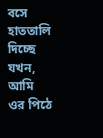বসে হাততালি দিচ্ছে যখন,
আমি ওর পিঠে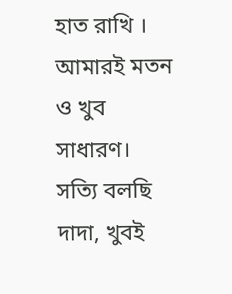হাত রাখি ।
আমারই মতন ও খুব সাধারণ।
সত্যি বলছি দাদা, খুবই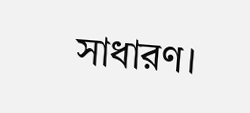সাধারণ।